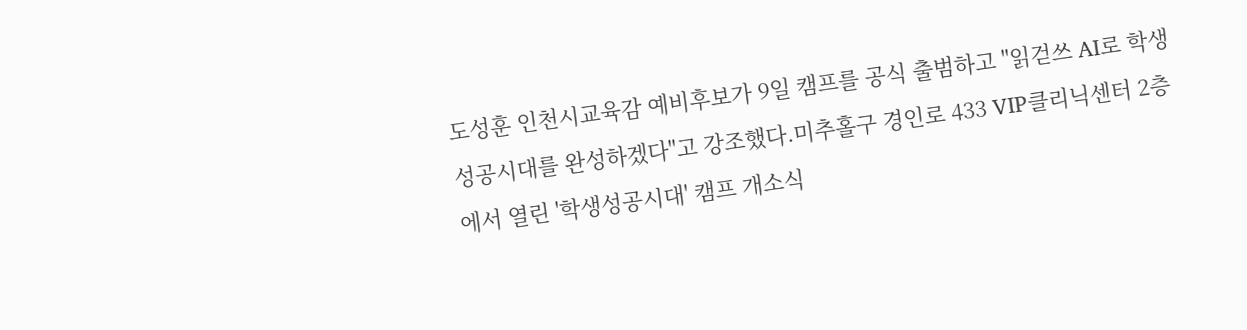도성훈 인천시교육감 예비후보가 9일 캠프를 공식 출범하고 "읽걷쓰 AI로 학생성공시대를 완성하겠다"고 강조했다.미추홀구 경인로 433 VIP클리닉센터 2층에서 열린 '학생성공시대' 캠프 개소식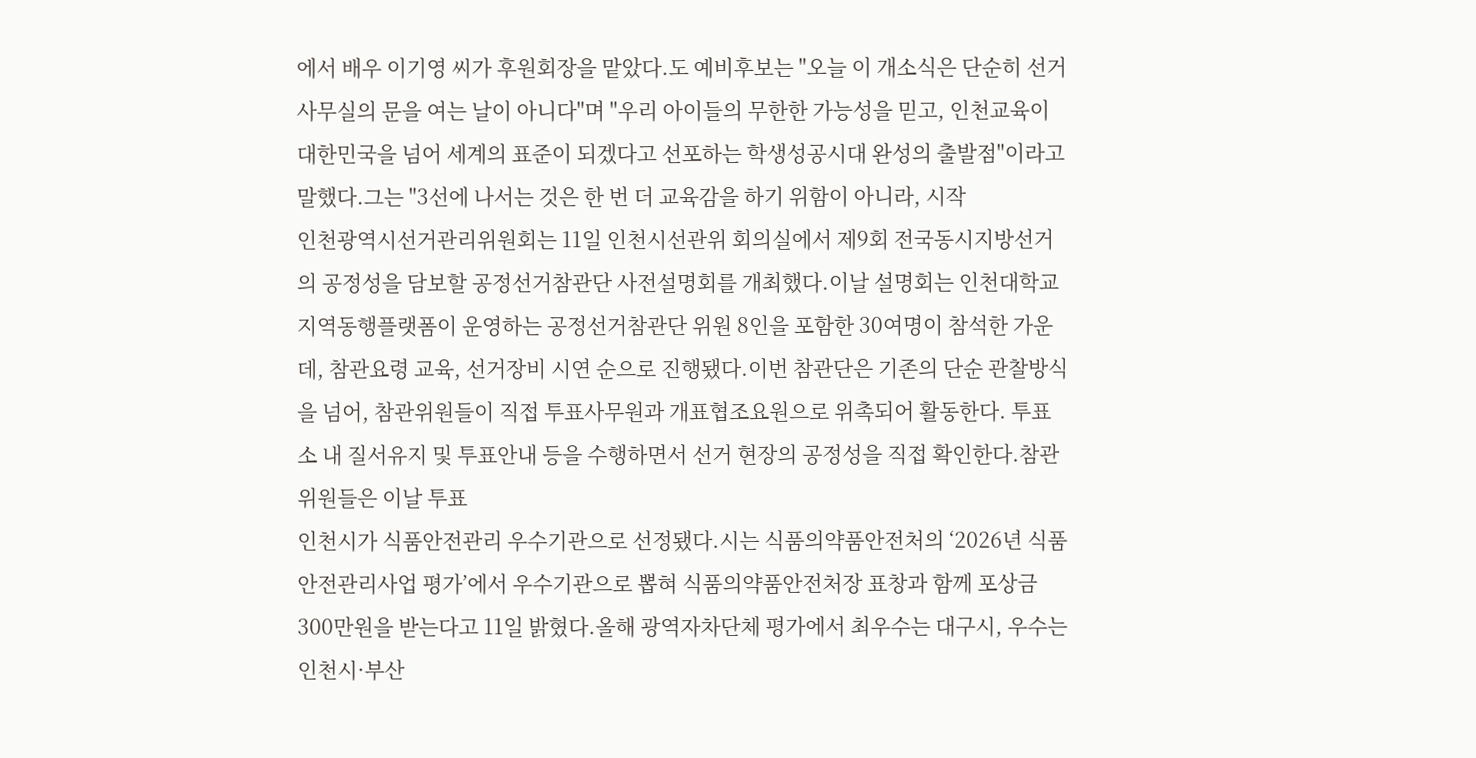에서 배우 이기영 씨가 후원회장을 맡았다.도 예비후보는 "오늘 이 개소식은 단순히 선거 사무실의 문을 여는 날이 아니다"며 "우리 아이들의 무한한 가능성을 믿고, 인천교육이 대한민국을 넘어 세계의 표준이 되겠다고 선포하는 학생성공시대 완성의 출발점"이라고 말했다.그는 "3선에 나서는 것은 한 번 더 교육감을 하기 위함이 아니라, 시작
인천광역시선거관리위원회는 11일 인천시선관위 회의실에서 제9회 전국동시지방선거의 공정성을 담보할 공정선거참관단 사전설명회를 개최했다.이날 설명회는 인천대학교 지역동행플랫폼이 운영하는 공정선거참관단 위원 8인을 포함한 30여명이 참석한 가운데, 참관요령 교육, 선거장비 시연 순으로 진행됐다.이번 참관단은 기존의 단순 관찰방식을 넘어, 참관위원들이 직접 투표사무원과 개표협조요원으로 위촉되어 활동한다. 투표소 내 질서유지 및 투표안내 등을 수행하면서 선거 현장의 공정성을 직접 확인한다.참관위원들은 이날 투표
인천시가 식품안전관리 우수기관으로 선정됐다.시는 식품의약품안전처의 ‘2026년 식품안전관리사업 평가’에서 우수기관으로 뽑혀 식품의약품안전처장 표창과 함께 포상금 300만원을 받는다고 11일 밝혔다.올해 광역자차단체 평가에서 최우수는 대구시, 우수는 인천시·부산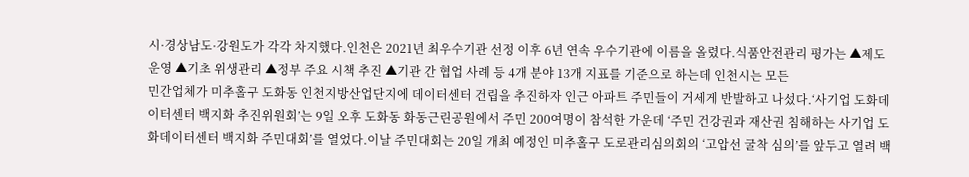시·경상남도·강원도가 각각 차지했다.인천은 2021년 최우수기관 선정 이후 6년 연속 우수기관에 이름을 올렸다.식품안전관리 평가는 ▲제도 운영 ▲기초 위생관리 ▲정부 주요 시책 추진 ▲기관 간 협업 사례 등 4개 분야 13개 지표를 기준으로 하는데 인천시는 모든
민간업체가 미추홀구 도화동 인천지방산업단지에 데이터센터 건립을 추진하자 인근 아파트 주민들이 거세게 반발하고 나섰다.‘사기업 도화데이터센터 백지화 추진위원회’는 9일 오후 도화동 화동근린공원에서 주민 200여명이 참석한 가운데 ‘주민 건강권과 재산권 침해하는 사기업 도화데이터센터 백지화 주민대회’를 열었다.이날 주민대회는 20일 개최 예정인 미추홀구 도로관리심의회의 ‘고압선 굴착 심의’를 앞두고 열려 백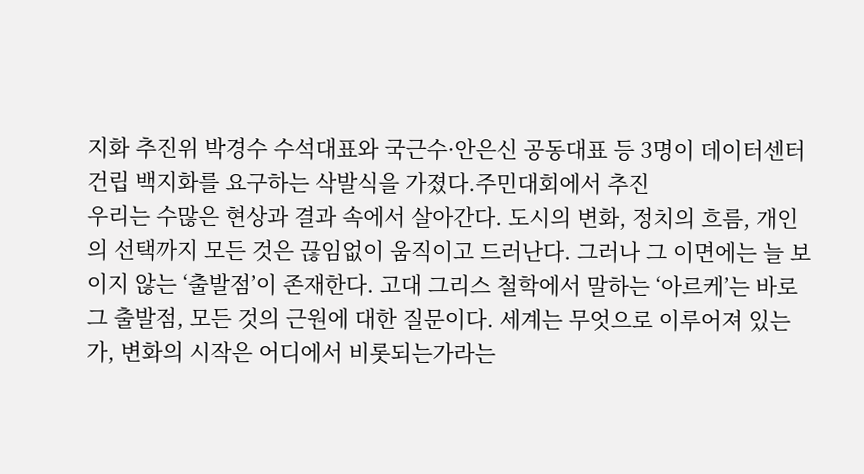지화 추진위 박경수 수석대표와 국근수·안은신 공동대표 등 3명이 데이터센터 건립 백지화를 요구하는 삭발식을 가졌다.주민대회에서 추진
우리는 수많은 현상과 결과 속에서 살아간다. 도시의 변화, 정치의 흐름, 개인의 선택까지 모든 것은 끊임없이 움직이고 드러난다. 그러나 그 이면에는 늘 보이지 않는 ‘출발점’이 존재한다. 고대 그리스 철학에서 말하는 ‘아르케’는 바로 그 출발점, 모든 것의 근원에 대한 질문이다. 세계는 무엇으로 이루어져 있는가, 변화의 시작은 어디에서 비롯되는가라는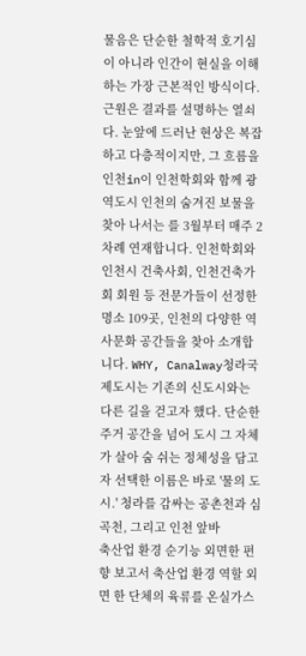물음은 단순한 철학적 호기심이 아니라 인간이 현실을 이해하는 가장 근본적인 방식이다.근원은 결과를 설명하는 열쇠다. 눈앞에 드러난 현상은 복잡하고 다층적이지만, 그 흐름을
인천in이 인천학회와 함께 광역도시 인천의 숨겨진 보물을 찾아 나서는 를 3월부터 매주 2차례 연재합니다. 인천학회와 인천시 건축사회, 인천건축가회 회원 등 전문가들이 선정한 명소 109곳, 인천의 다양한 역사문화 공간들을 찾아 소개합니다. WHY, Canalway청라국제도시는 기존의 신도시와는 다른 길을 걷고자 했다. 단순한 주거 공간을 넘어 도시 그 자체가 살아 숨 쉬는 정체성을 담고자 선택한 이름은 바로 '물의 도시.' 청라를 감싸는 공촌천과 심곡천, 그리고 인천 앞바
축산업 환경 순기능 외면한 편향 보고서 축산업 환경 역할 외면 한 단체의 육류를 온실가스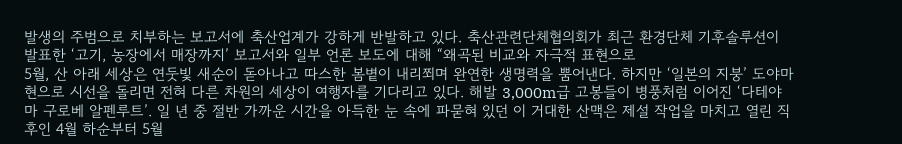발생의 주범으로 치부하는 보고서에 축산업계가 강하게 반발하고 있다. 축산관련단체협의회가 최근 환경단체 기후솔루션이 발표한 ‘고기, 농장에서 매장까지’ 보고서와 일부 언론 보도에 대해 “왜곡된 비교와 자극적 표현으로
5월, 산 아래 세상은 연둣빛 새순이 돋아나고 따스한 봄볕이 내리쬐며 완연한 생명력을 뿜어낸다. 하지만 ‘일본의 지붕’ 도야마현으로 시선을 돌리면 전혀 다른 차원의 세상이 여행자를 기다리고 있다. 해발 3,000m급 고봉들이 병풍처럼 이어진 ‘다테야마 구로베 알펜루트’. 일 년 중 절반 가까운 시간을 아득한 눈 속에 파묻혀 있던 이 거대한 산맥은 제설 작업을 마치고 열린 직후인 4월 하순부터 5월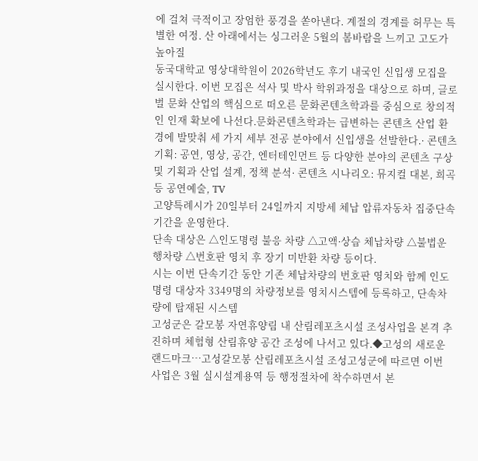에 걸쳐 극적이고 장엄한 풍경을 쏟아낸다. 계절의 경계를 허무는 특별한 여정. 산 아래에서는 싱그러운 5월의 봄바람을 느끼고 고도가 높아질
동국대학교 영상대학원이 2026학년도 후기 내국인 신입생 모집을 실시한다. 이번 모집은 석사 및 박사 학위과정을 대상으로 하며, 글로벌 문화 산업의 핵심으로 떠오른 문화콘텐츠학과를 중심으로 창의적인 인재 확보에 나선다.문화콘텐츠학과는 급변하는 콘텐츠 산업 환경에 발맞춰 세 가지 세부 전공 분야에서 신입생을 선발한다.· 콘텐츠 기획: 공연, 영상, 공간, 엔터테인먼트 등 다양한 분야의 콘텐츠 구상 및 기획과 산업 설계, 정책 분석· 콘텐츠 시나리오: 뮤지컬 대본, 희곡 등 공연예술, TV
고양특례시가 20일부터 24일까지 지방세 체납 압류자동차 집중단속 기간을 운영한다.
단속 대상은 △인도명령 불응 차량 △고액·상습 체납차량 △불법운행차량 △번호판 영치 후 장기 미반환 차량 등이다.
시는 이번 단속기간 동안 기존 체납차량의 번호판 영치와 함께 인도명령 대상자 3349명의 차량정보를 영치시스템에 등록하고, 단속차량에 탑재된 시스템
고성군은 갈모봉 자연휴양림 내 산림레포츠시설 조성사업을 본격 추진하며 체험형 산림휴양 공간 조성에 나서고 있다.◆고성의 새로운 랜드마크…고성갈모봉 산림레포츠시설 조성고성군에 따르면 이번 사업은 3월 실시설계용역 등 행정절차에 착수하면서 본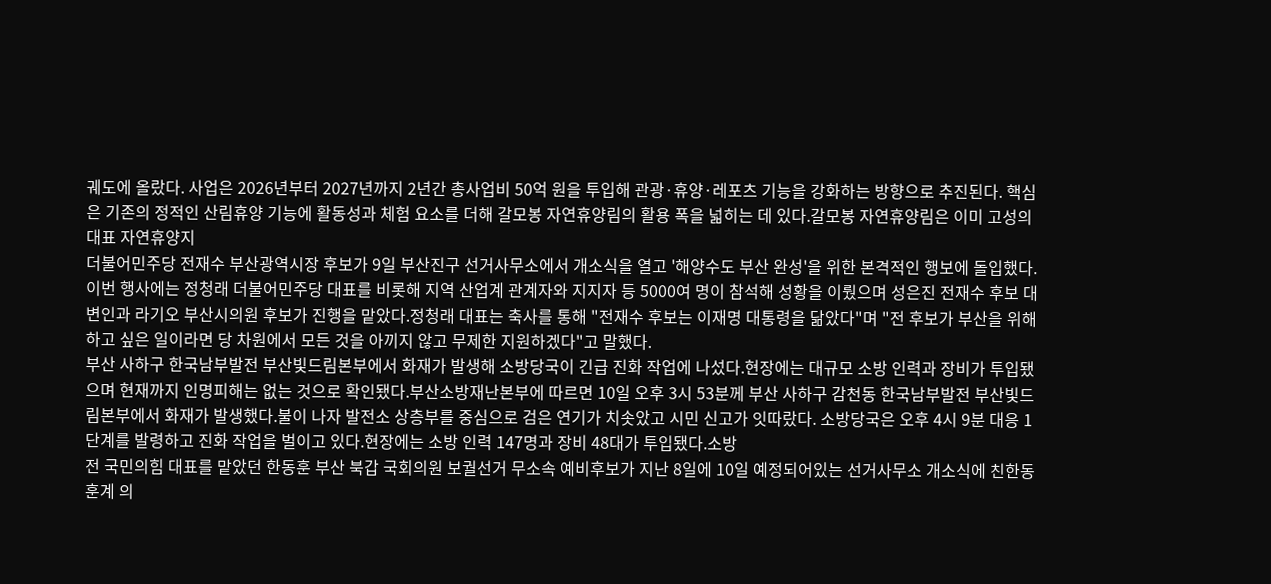궤도에 올랐다. 사업은 2026년부터 2027년까지 2년간 총사업비 50억 원을 투입해 관광·휴양·레포츠 기능을 강화하는 방향으로 추진된다. 핵심은 기존의 정적인 산림휴양 기능에 활동성과 체험 요소를 더해 갈모봉 자연휴양림의 활용 폭을 넓히는 데 있다.갈모봉 자연휴양림은 이미 고성의 대표 자연휴양지
더불어민주당 전재수 부산광역시장 후보가 9일 부산진구 선거사무소에서 개소식을 열고 '해양수도 부산 완성'을 위한 본격적인 행보에 돌입했다.이번 행사에는 정청래 더불어민주당 대표를 비롯해 지역 산업계 관계자와 지지자 등 5000여 명이 참석해 성황을 이뤘으며 성은진 전재수 후보 대변인과 라기오 부산시의원 후보가 진행을 맡았다.정청래 대표는 축사를 통해 "전재수 후보는 이재명 대통령을 닮았다"며 "전 후보가 부산을 위해 하고 싶은 일이라면 당 차원에서 모든 것을 아끼지 않고 무제한 지원하겠다"고 말했다.
부산 사하구 한국남부발전 부산빛드림본부에서 화재가 발생해 소방당국이 긴급 진화 작업에 나섰다.현장에는 대규모 소방 인력과 장비가 투입됐으며 현재까지 인명피해는 없는 것으로 확인됐다.부산소방재난본부에 따르면 10일 오후 3시 53분께 부산 사하구 감천동 한국남부발전 부산빛드림본부에서 화재가 발생했다.불이 나자 발전소 상층부를 중심으로 검은 연기가 치솟았고 시민 신고가 잇따랐다. 소방당국은 오후 4시 9분 대응 1단계를 발령하고 진화 작업을 벌이고 있다.현장에는 소방 인력 147명과 장비 48대가 투입됐다.소방
전 국민의힘 대표를 맡았던 한동훈 부산 북갑 국회의원 보궐선거 무소속 예비후보가 지난 8일에 10일 예정되어있는 선거사무소 개소식에 친한동훈계 의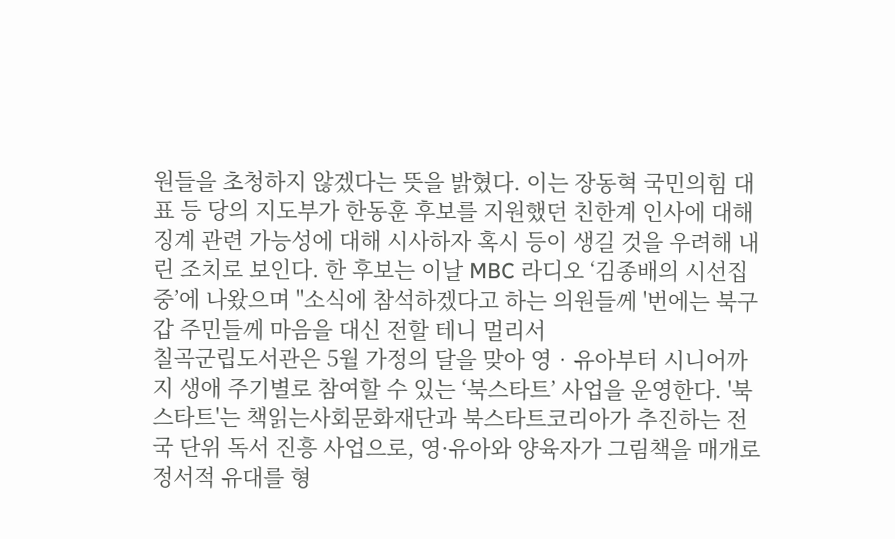원들을 초청하지 않겠다는 뜻을 밝혔다. 이는 장동혁 국민의힘 대표 등 당의 지도부가 한동훈 후보를 지원했던 친한계 인사에 대해 징계 관련 가능성에 대해 시사하자 혹시 등이 생길 것을 우려해 내린 조치로 보인다. 한 후보는 이날 MBC 라디오 ‘김종배의 시선집중’에 나왔으며 "소식에 참석하겠다고 하는 의원들께 '번에는 북구갑 주민들께 마음을 대신 전할 테니 멀리서
칠곡군립도서관은 5월 가정의 달을 맞아 영‧유아부터 시니어까지 생애 주기별로 참여할 수 있는 ‘북스타트’ 사업을 운영한다. '북스타트'는 책읽는사회문화재단과 북스타트코리아가 추진하는 전국 단위 독서 진흥 사업으로, 영·유아와 양육자가 그림책을 매개로 정서적 유대를 형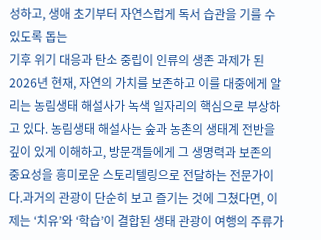성하고, 생애 초기부터 자연스럽게 독서 습관을 기를 수 있도록 돕는
기후 위기 대응과 탄소 중립이 인류의 생존 과제가 된 2026년 현재, 자연의 가치를 보존하고 이를 대중에게 알리는 농림생태 해설사가 녹색 일자리의 핵심으로 부상하고 있다. 농림생태 해설사는 숲과 농촌의 생태계 전반을 깊이 있게 이해하고, 방문객들에게 그 생명력과 보존의 중요성을 흥미로운 스토리텔링으로 전달하는 전문가이다.과거의 관광이 단순히 보고 즐기는 것에 그쳤다면, 이제는 ‘치유’와 ‘학습’이 결합된 생태 관광이 여행의 주류가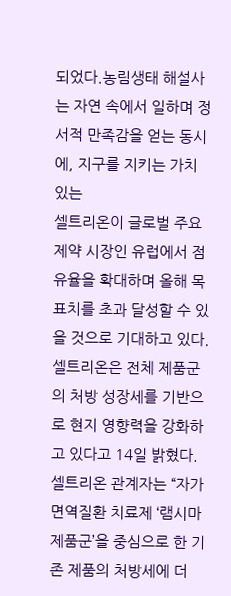되었다.농림생태 해설사는 자연 속에서 일하며 정서적 만족감을 얻는 동시에, 지구를 지키는 가치 있는
셀트리온이 글로벌 주요 제약 시장인 유럽에서 점유율을 확대하며 올해 목표치를 초과 달성할 수 있을 것으로 기대하고 있다. 셀트리온은 전체 제품군의 처방 성장세를 기반으로 현지 영향력을 강화하고 있다고 14일 밝혔다. 셀트리온 관계자는 “자가면역질환 치료제 ‘램시마 제품군’을 중심으로 한 기존 제품의 처방세에 더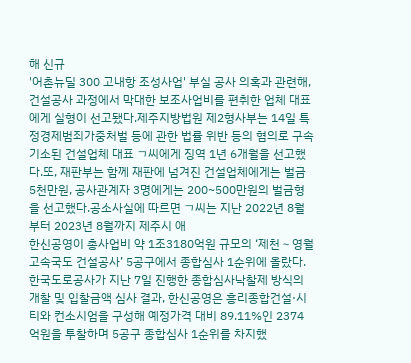해 신규
'어촌뉴딜 300 고내항 조성사업' 부실 공사 의혹과 관련해, 건설공사 과정에서 막대한 보조사업비를 편취한 업체 대표에게 실형이 선고됐다.제주지방법원 제2형사부는 14일 특정경제범죄가중처벌 등에 관한 법률 위반 등의 혐의로 구속 기소된 건설업체 대표 ㄱ씨에게 징역 1년 6개월을 선고했다.또, 재판부는 함께 재판에 넘겨진 건설업체에게는 벌금 5천만원, 공사관계자 3명에게는 200~500만원의 벌금형을 선고했다.공소사실에 따르면 ㄱ씨는 지난 2022년 8월부터 2023년 8월까지 제주시 애
한신공영이 총사업비 약 1조3180억원 규모의 ‘제천∼영월 고속국도 건설공사’ 5공구에서 종합심사 1순위에 올랐다.한국도로공사가 지난 7일 진행한 종합심사낙찰제 방식의 개찰 및 입찰금액 심사 결과, 한신공영은 흥리종합건설·시티와 컨소시엄을 구성해 예정가격 대비 89.11%인 2374억원을 투찰하며 5공구 종합심사 1순위를 차지했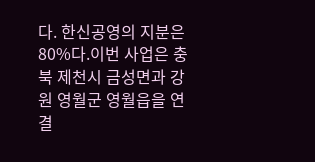다. 한신공영의 지분은 80%다.이번 사업은 충북 제천시 금성면과 강원 영월군 영월읍을 연결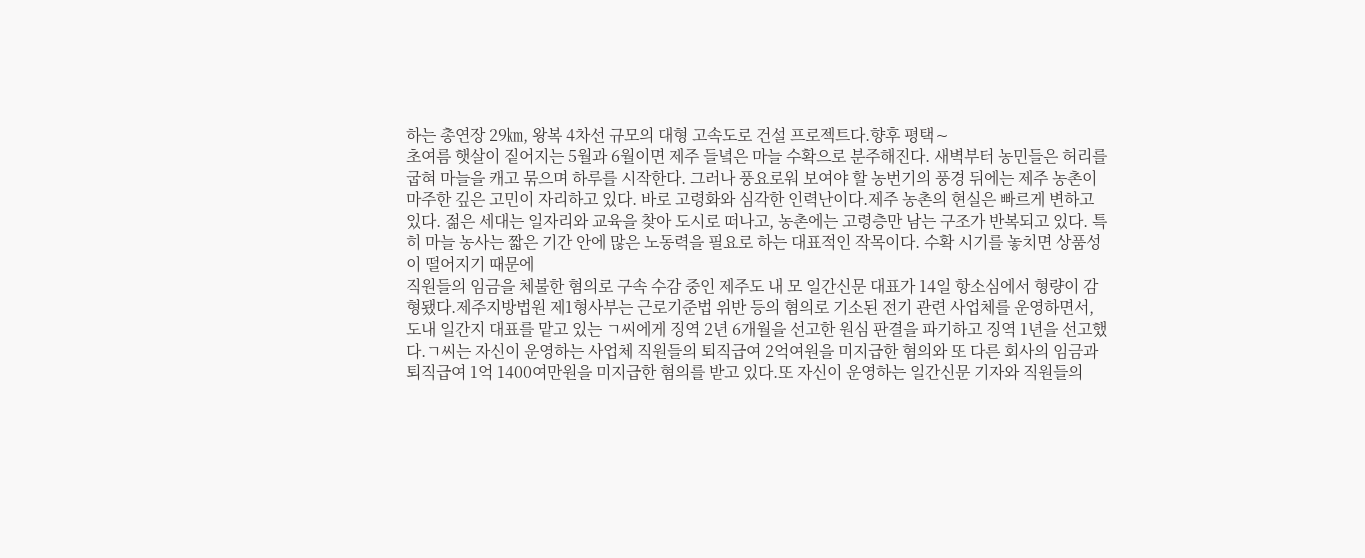하는 총연장 29㎞, 왕복 4차선 규모의 대형 고속도로 건설 프로젝트다.향후 평택∼
초여름 햇살이 짙어지는 5월과 6월이면 제주 들녘은 마늘 수확으로 분주해진다. 새벽부터 농민들은 허리를 굽혀 마늘을 캐고 묶으며 하루를 시작한다. 그러나 풍요로워 보여야 할 농번기의 풍경 뒤에는 제주 농촌이 마주한 깊은 고민이 자리하고 있다. 바로 고령화와 심각한 인력난이다.제주 농촌의 현실은 빠르게 변하고 있다. 젊은 세대는 일자리와 교육을 찾아 도시로 떠나고, 농촌에는 고령층만 남는 구조가 반복되고 있다. 특히 마늘 농사는 짧은 기간 안에 많은 노동력을 필요로 하는 대표적인 작목이다. 수확 시기를 놓치면 상품성이 떨어지기 때문에
직원들의 임금을 체불한 혐의로 구속 수감 중인 제주도 내 모 일간신문 대표가 14일 항소심에서 형량이 감형됐다.제주지방법원 제1형사부는 근로기준법 위반 등의 혐의로 기소된 전기 관련 사업체를 운영하면서, 도내 일간지 대표를 맡고 있는 ㄱ씨에게 징역 2년 6개월을 선고한 원심 판결을 파기하고 징역 1년을 선고했다.ㄱ씨는 자신이 운영하는 사업체 직원들의 퇴직급여 2억여원을 미지급한 혐의와 또 다른 회사의 임금과 퇴직급여 1억 1400여만원을 미지급한 혐의를 받고 있다.또 자신이 운영하는 일간신문 기자와 직원들의